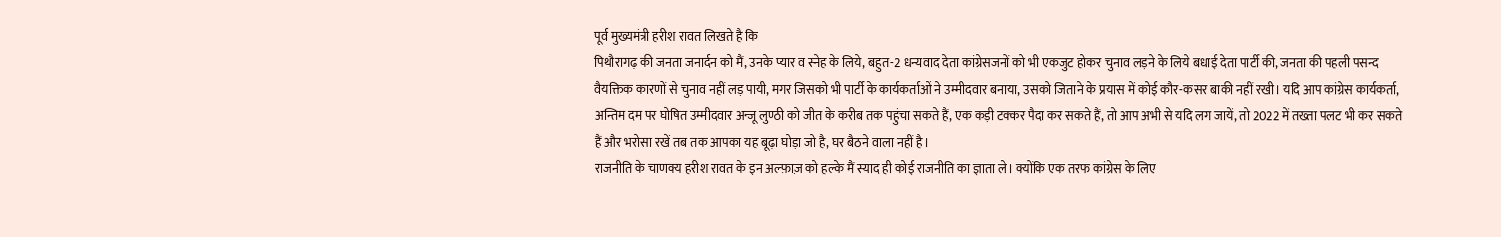पूर्व मुख्यमंत्री हरीश रावत लिखते है कि
पिथौरागढ़ की जनता जनार्दन को मैं, उनके प्यार व स्नेह के लिये, बहुत-2 धन्यवाद देता कांग्रेसजनों को भी एकजुट होकर चुनाव लड़ने के लिये बधाई देता पार्टी की, जनता की पहली पसन्द वैयक्तिक कारणों से चुनाव नहीं लड़ पायी, मगर जिसको भी पार्टी के कार्यकर्ताओं ने उम्मीदवार बनाया, उसको जिताने के प्रयास में कोई कौर-कसर बाकी नहीं रखी। यदि आप कांग्रेस कार्यकर्ता, अन्तिम दम पर घोषित उम्मीदवार अन्जू लुण्ठी को जीत के करीब तक पहुंचा सकते हैं, एक कड़ी टक्कर पैदा कर सकते हैं, तो आप अभी से यदि लग जायें, तो 2022 में तख्ता पलट भी कर सकते हैं और भरोसा रखें तब तक आपका यह बूढ़ा घोड़ा जो है, घर बैठने वाला नहीं है।
राजनीति के चाणक्य हरीश रावत के इन अल्फ़ाज़ को हल्के मैं स्याद ही कोई राजनीति का ज्ञाता ले। क्योंकि एक तरफ कांग्रेस के लिए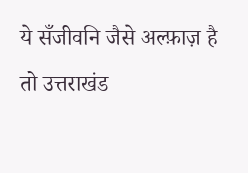ये सँजीवनि जैसे अल्फ़ाज़ है तो उत्तराखंड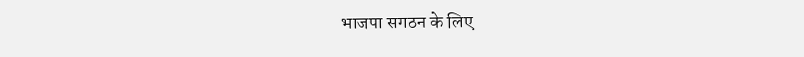भाजपा सगठन के लिए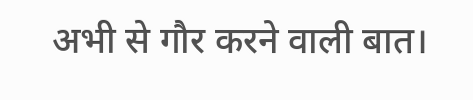अभी से गौर करने वाली बात।